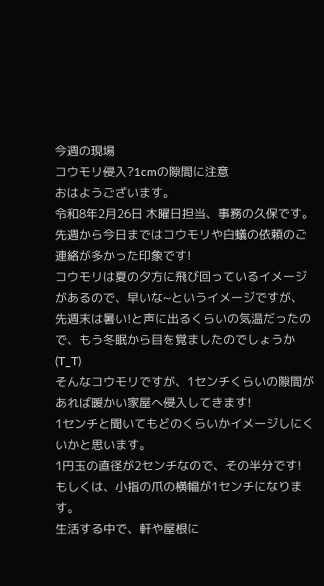今週の現場
コウモリ侵入?1cmの隙間に注意
おはようございます。
令和8年2月26日 木曜日担当、事務の久保です。
先週から今日まではコウモリや白蟻の依頼のご連絡が多かった印象です!
コウモリは夏の夕方に飛び回っているイメージがあるので、早いな~というイメージですが、
先週末は暑い!と声に出るくらいの気温だったので、もう冬眠から目を覚ましたのでしょうか(T_T)
そんなコウモリですが、1センチくらいの隙間があれば暖かい家屋へ侵入してきます!
1センチと聞いてもどのくらいかイメージしにくいかと思います。
1円玉の直径が2センチなので、その半分です!
もしくは、小指の爪の横幅が1センチになります。
生活する中で、軒や屋根に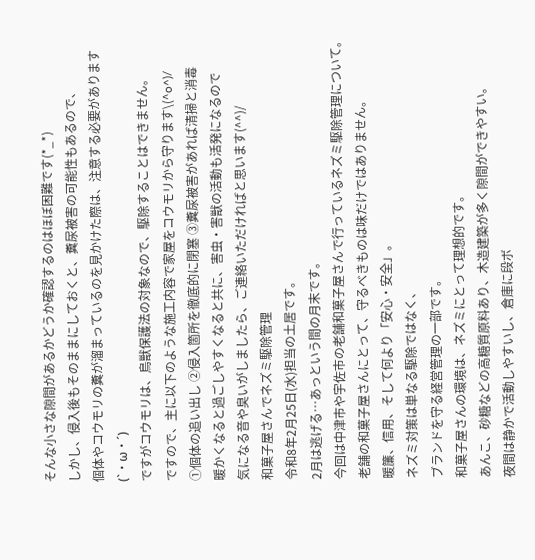そんな小さな隙間があるかどうか確認するのはほぼ困難です(*_*)
しかし、侵入後もそのままにしておくと、糞尿被害の可能性もあるので、
個体やコウモリの糞が溜まっているのを見かけた際は、注意する必要があります(`・ω・´)
ですがコウモリは、鳥獣保護法の対象なので、駆除することはできません。
ですので、主に以下のような施工内容で家屋をコウモリから守ります\(^o^)/
①個体の追い出し ②侵入箇所を徹底的に閉塞 ③糞尿被害があれば清掃と消毒
暖かくなると過ごしやすくなると共に、害虫・害獣の活動も活発になるので
気になる音や臭いがしましたら、ご連絡いただければと思います(^^)/
和菓子屋さんでネズミ駆除管理
令和8年2月25日(水)担当の土居です。
2月は逃げる…あっという間の月末です。
今回は中津市や宇佐市の老舗和菓子屋さんで行っているネズミ駆除管理について。
老舗の和菓子屋さんにとって、守るべきものは味だけではありません。
暖簾、信用、そして何より「安心・安全」。
ネズミ対策は単なる駆除ではなく、
ブランドを守る経営管理の一部です。
和菓子屋さんの環境は、ネズミにとって理想的です。
あんこ、砂糖などの高糖質原料あり、木造建築が多く隙間ができやすい。
夜間は静かで活動しやすいし、倉庫に段ボ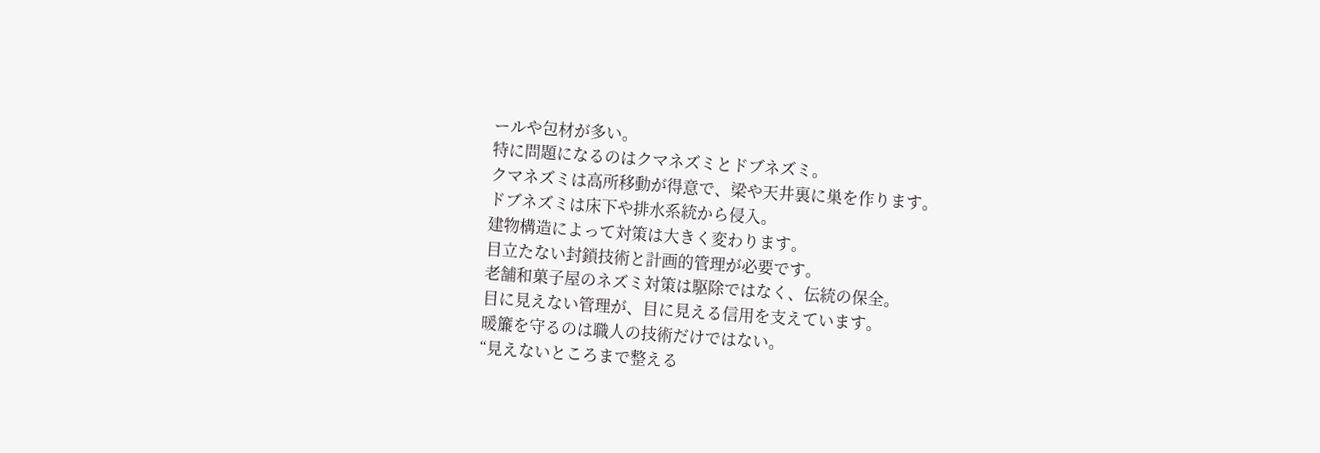ールや包材が多い。
特に問題になるのはクマネズミとドブネズミ。
クマネズミは高所移動が得意で、梁や天井裏に巣を作ります。
ドブネズミは床下や排水系統から侵入。
建物構造によって対策は大きく変わります。
目立たない封鎖技術と計画的管理が必要です。
老舗和菓子屋のネズミ対策は駆除ではなく、伝統の保全。
目に見えない管理が、目に見える信用を支えています。
暖簾を守るのは職人の技術だけではない。
“見えないところまで整える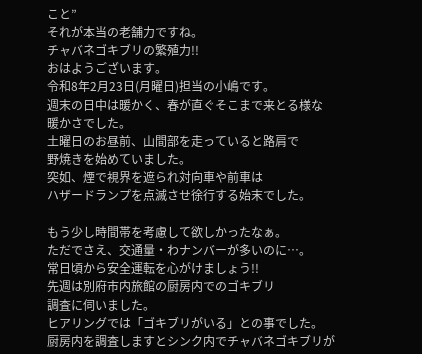こと”
それが本当の老舗力ですね。
チャバネゴキブリの繁殖力!!
おはようございます。
令和8年2月23日(月曜日)担当の小嶋です。
週末の日中は暖かく、春が直ぐそこまで来とる様な
暖かさでした。
土曜日のお昼前、山間部を走っていると路肩で
野焼きを始めていました。
突如、煙で視界を遮られ対向車や前車は
ハザードランプを点滅させ徐行する始末でした。

もう少し時間帯を考慮して欲しかったなぁ。
ただでさえ、交通量・わナンバーが多いのに…。
常日頃から安全運転を心がけましょう!!
先週は別府市内旅館の厨房内でのゴキブリ
調査に伺いました。
ヒアリングでは「ゴキブリがいる」との事でした。
厨房内を調査しますとシンク内でチャバネゴキブリが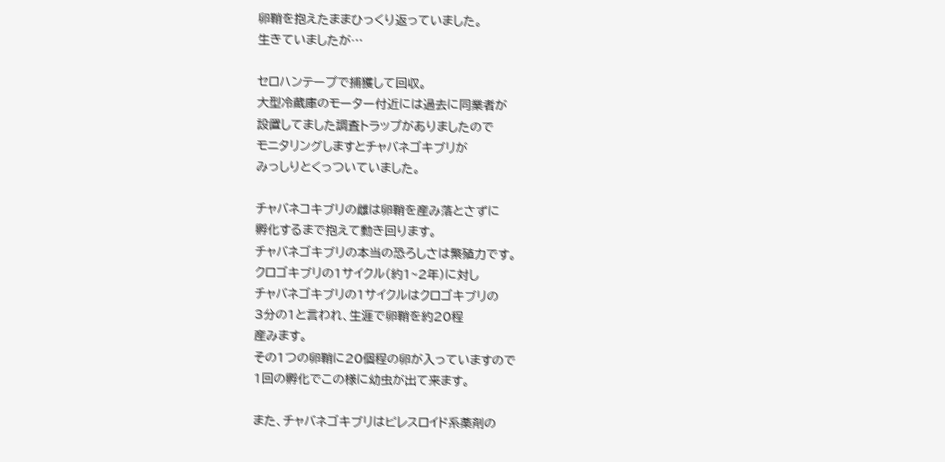卵鞘を抱えたままひっくり返っていました。
生きていましたが…

セロハンテープで捕獲して回収。
大型冷蔵庫のモーター付近には過去に同業者が
設置してました調査トラップがありましたので
モニタリングしますとチャバネゴキブリが
みっしりとくっついていました。

チャバネコキブリの雌は卵鞘を産み落とさずに
孵化するまで抱えて動き回ります。
チャバネゴキブリの本当の恐ろしさは繁殖力です。
クロゴキブリの1サイクル(約1~2年)に対し
チャバネゴキブリの1サイクルはクロゴキブリの
3分の1と言われ、生涯で卵鞘を約20程
産みます。
その1つの卵鞘に20個程の卵が入っていますので
1回の孵化でこの様に幼虫が出て来ます。

また、チャバネゴキブリはピレスロイド系薬剤の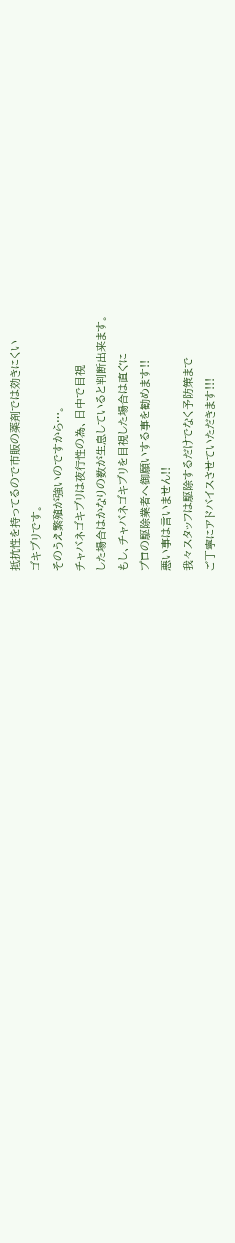抵抗性を持ってるので市販の薬剤では効きにくい
ゴキブリです。
そのうえ繁殖が強いのですから…。
チャバネゴキブリは夜行性の為、日中で目視
した場合はかなりの数が生息していると判断出来ます。
もし、チャバネゴキブリを目視した場合は直ぐに
プロの駆除業者へ御願いする事を勧めます!!
悪い事は言いません!!
我々スタッフは駆除するだけでなく予防策まで
ご丁寧にアドバイスさせていただきます!!!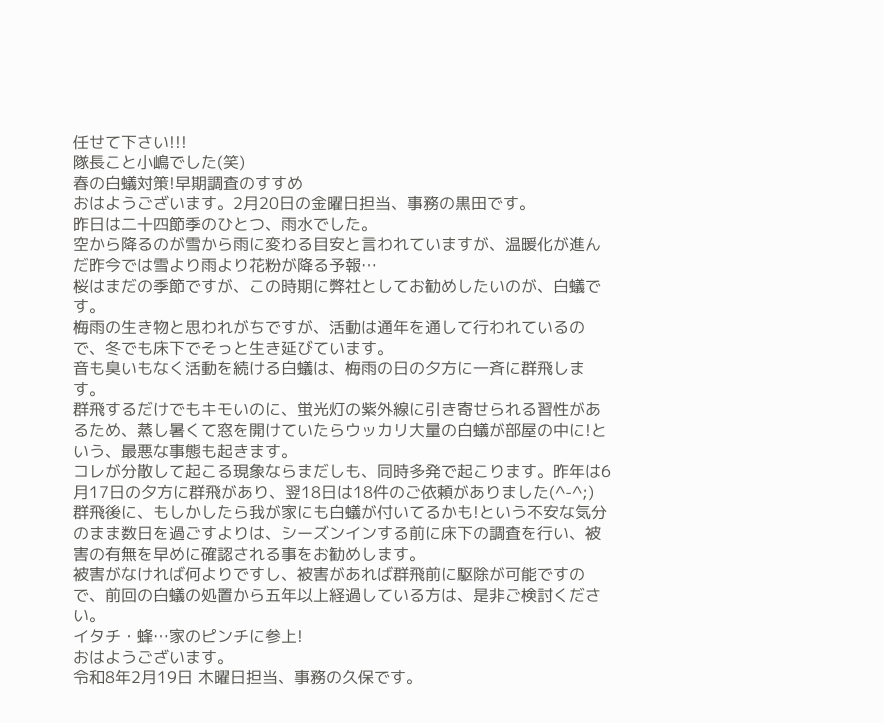任せて下さい!!!
隊長こと小嶋でした(笑)
春の白蟻対策!早期調査のすすめ
おはようございます。2月20日の金曜日担当、事務の黒田です。
昨日は二十四節季のひとつ、雨水でした。
空から降るのが雪から雨に変わる目安と言われていますが、温暖化が進んだ昨今では雪より雨より花粉が降る予報…
桜はまだの季節ですが、この時期に弊社としてお勧めしたいのが、白蟻です。
梅雨の生き物と思われがちですが、活動は通年を通して行われているので、冬でも床下でそっと生き延びています。
音も臭いもなく活動を続ける白蟻は、梅雨の日の夕方に一斉に群飛します。
群飛するだけでもキモいのに、蛍光灯の紫外線に引き寄せられる習性があるため、蒸し暑くて窓を開けていたらウッカリ大量の白蟻が部屋の中に!という、最悪な事態も起きます。
コレが分散して起こる現象ならまだしも、同時多発で起こります。昨年は6月17日の夕方に群飛があり、翌18日は18件のご依頼がありました(^-^;)
群飛後に、もしかしたら我が家にも白蟻が付いてるかも!という不安な気分のまま数日を過ごすよりは、シーズンインする前に床下の調査を行い、被害の有無を早めに確認される事をお勧めします。
被害がなければ何よりですし、被害があれば群飛前に駆除が可能ですので、前回の白蟻の処置から五年以上経過している方は、是非ご検討ください。
イタチ・蜂…家のピンチに参上!
おはようございます。
令和8年2月19日 木曜日担当、事務の久保です。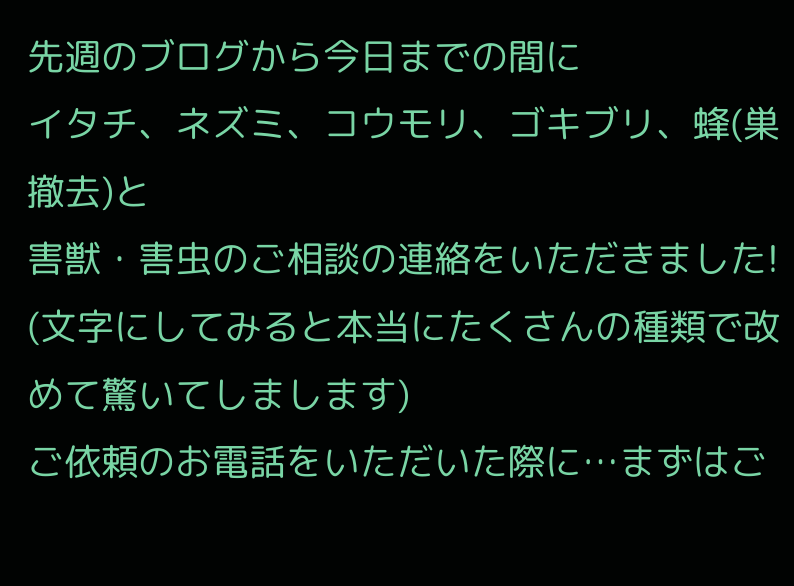先週のブログから今日までの間に
イタチ、ネズミ、コウモリ、ゴキブリ、蜂(巣撤去)と
害獣・害虫のご相談の連絡をいただきました!
(文字にしてみると本当にたくさんの種類で改めて驚いてしまします)
ご依頼のお電話をいただいた際に…まずはご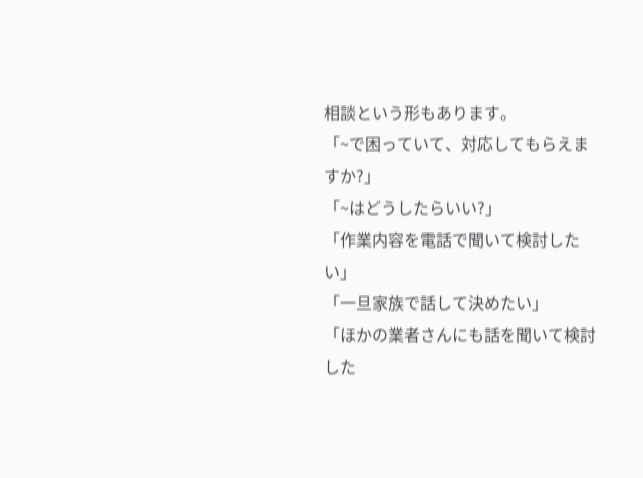相談という形もあります。
「~で困っていて、対応してもらえますか?」
「~はどうしたらいい?」
「作業内容を電話で聞いて検討したい」
「一旦家族で話して決めたい」
「ほかの業者さんにも話を聞いて検討した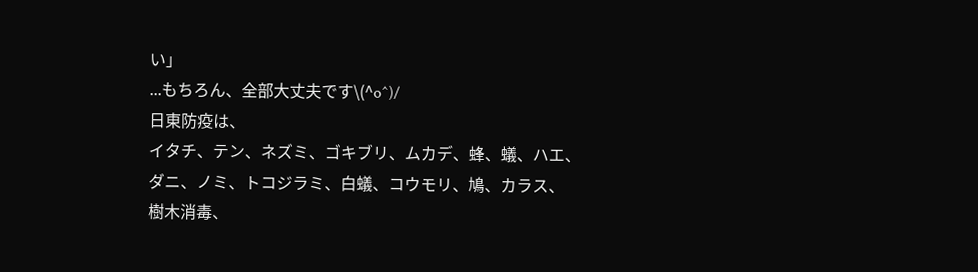い」
...もちろん、全部大丈夫です\(^o^)/
日東防疫は、
イタチ、テン、ネズミ、ゴキブリ、ムカデ、蜂、蟻、ハエ、
ダニ、ノミ、トコジラミ、白蟻、コウモリ、鳩、カラス、
樹木消毒、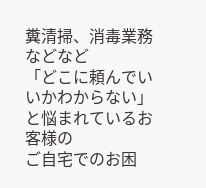糞清掃、消毒業務 などなど
「どこに頼んでいいかわからない」と悩まれているお客様の
ご自宅でのお困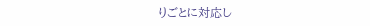りごとに対応し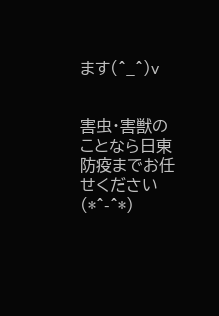ます(^_^)v


害虫・害獣のことなら日東防疫までお任せください(*^-^*)